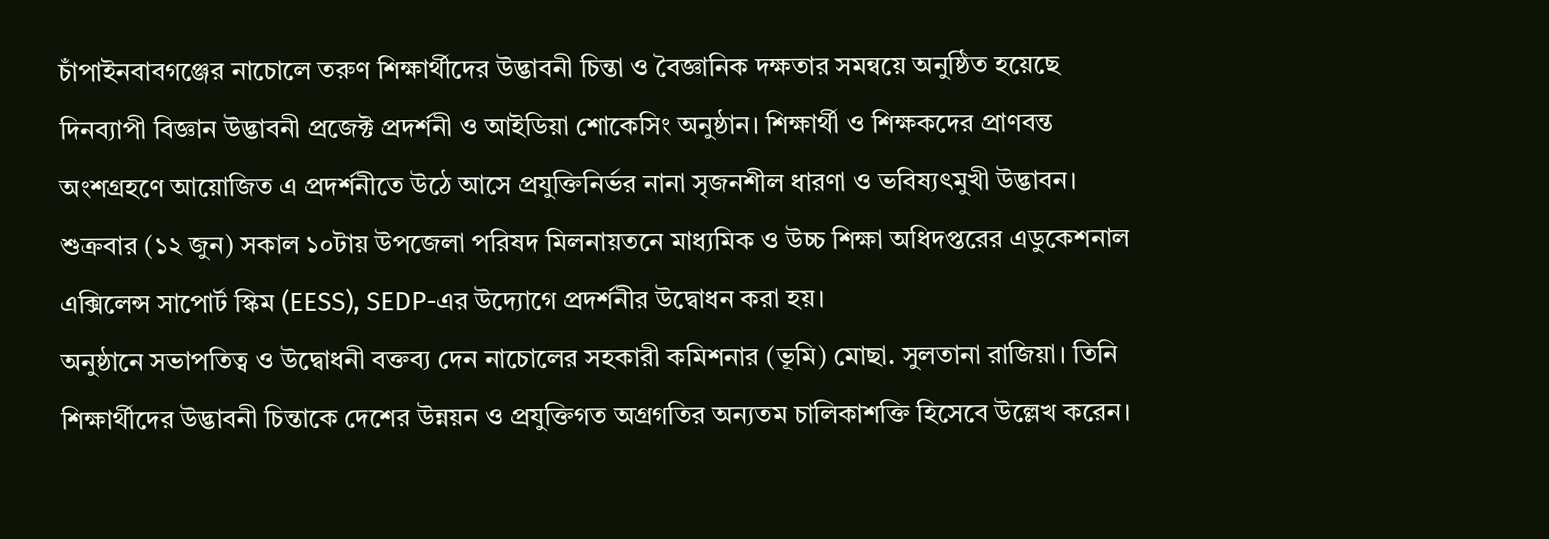চাঁপাইনবাবগঞ্জের নাচোলে তরুণ শিক্ষার্থীদের উদ্ভাবনী চিন্তা ও বৈজ্ঞানিক দক্ষতার সমন্বয়ে অনুষ্ঠিত হয়েছে দিনব্যাপী বিজ্ঞান উদ্ভাবনী প্রজেক্ট প্রদর্শনী ও আইডিয়া শোকেসিং অনুষ্ঠান। শিক্ষার্থী ও শিক্ষকদের প্রাণবন্ত অংশগ্রহণে আয়োজিত এ প্রদর্শনীতে উঠে আসে প্রযুক্তিনির্ভর নানা সৃজনশীল ধারণা ও ভবিষ্যৎমুখী উদ্ভাবন।
শুক্রবার (১২ জুন) সকাল ১০টায় উপজেলা পরিষদ মিলনায়তনে মাধ্যমিক ও উচ্চ শিক্ষা অধিদপ্তরের এডুকেশনাল এক্সিলেন্স সাপোর্ট স্কিম (EESS), SEDP-এর উদ্যোগে প্রদর্শনীর উদ্বোধন করা হয়।
অনুষ্ঠানে সভাপতিত্ব ও উদ্বোধনী বক্তব্য দেন নাচোলের সহকারী কমিশনার (ভূমি) মোছা. সুলতানা রাজিয়া। তিনি শিক্ষার্থীদের উদ্ভাবনী চিন্তাকে দেশের উন্নয়ন ও প্রযুক্তিগত অগ্রগতির অন্যতম চালিকাশক্তি হিসেবে উল্লেখ করেন।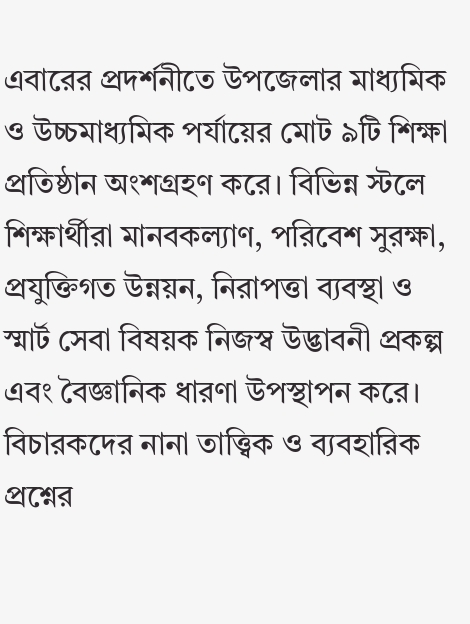এবারের প্রদর্শনীতে উপজেলার মাধ্যমিক ও উচ্চমাধ্যমিক পর্যায়ের মোট ৯টি শিক্ষা প্রতিষ্ঠান অংশগ্রহণ করে। বিভিন্ন স্টলে শিক্ষার্থীরা মানবকল্যাণ, পরিবেশ সুরক্ষা, প্রযুক্তিগত উন্নয়ন, নিরাপত্তা ব্যবস্থা ও স্মার্ট সেবা বিষয়ক নিজস্ব উদ্ভাবনী প্রকল্প এবং বৈজ্ঞানিক ধারণা উপস্থাপন করে। বিচারকদের নানা তাত্ত্বিক ও ব্যবহারিক প্রশ্নের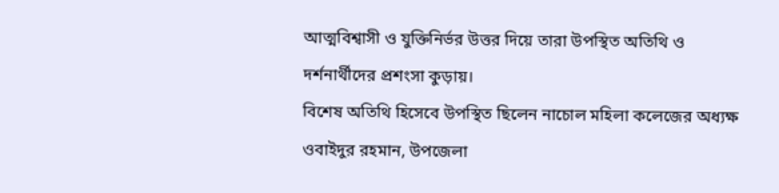আত্মবিশ্বাসী ও যুক্তিনির্ভর উত্তর দিয়ে তারা উপস্থিত অতিথি ও দর্শনার্থীদের প্রশংসা কুড়ায়।
বিশেষ অতিথি হিসেবে উপস্থিত ছিলেন নাচোল মহিলা কলেজের অধ্যক্ষ ওবাইদুর রহমান, উপজেলা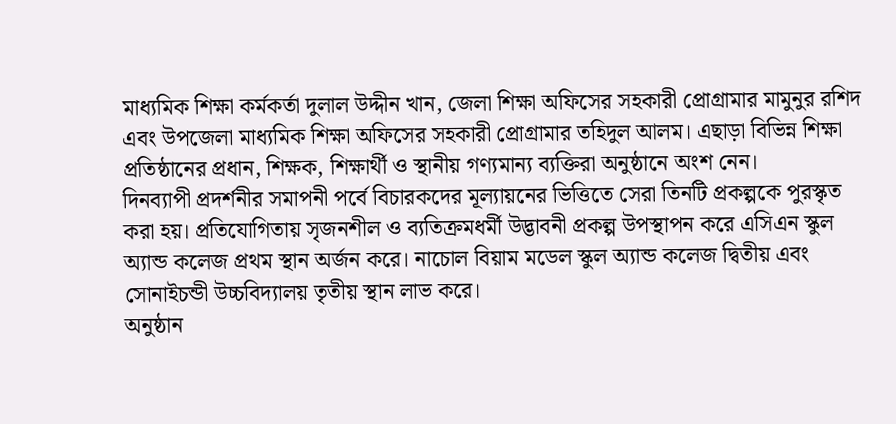মাধ্যমিক শিক্ষা কর্মকর্তা দুলাল উদ্দীন খান, জেলা শিক্ষা অফিসের সহকারী প্রোগ্রামার মামুনুর রশিদ এবং উপজেলা মাধ্যমিক শিক্ষা অফিসের সহকারী প্রোগ্রামার তহিদুল আলম। এছাড়া বিভিন্ন শিক্ষা প্রতিষ্ঠানের প্রধান, শিক্ষক, শিক্ষার্থী ও স্থানীয় গণ্যমান্য ব্যক্তিরা অনুষ্ঠানে অংশ নেন।
দিনব্যাপী প্রদর্শনীর সমাপনী পর্বে বিচারকদের মূল্যায়নের ভিত্তিতে সেরা তিনটি প্রকল্পকে পুরস্কৃত করা হয়। প্রতিযোগিতায় সৃজনশীল ও ব্যতিক্রমধর্মী উদ্ভাবনী প্রকল্প উপস্থাপন করে এসিএন স্কুল অ্যান্ড কলেজ প্রথম স্থান অর্জন করে। নাচোল বিয়াম মডেল স্কুল অ্যান্ড কলেজ দ্বিতীয় এবং সোনাইচন্ডী উচ্চবিদ্যালয় তৃতীয় স্থান লাভ করে।
অনুষ্ঠান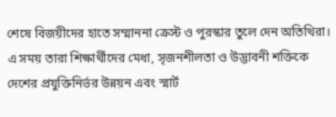শেষে বিজয়ীদের হাতে সম্মাননা ক্রেস্ট ও পুরস্কার তুলে দেন অতিথিরা। এ সময় তারা শিক্ষার্থীদের মেধা, সৃজনশীলতা ও উদ্ভাবনী শক্তিকে দেশের প্রযুক্তিনির্ভর উন্নয়ন এবং স্মার্ট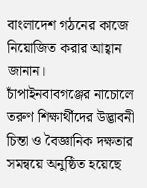বাংলাদেশ গঠনের কাজে নিয়োজিত করার আহ্বান জানান।
চাঁপাইনবাবগঞ্জের নাচোলে তরুণ শিক্ষার্থীদের উদ্ভাবনী চিন্তা ও বৈজ্ঞানিক দক্ষতার সমন্বয়ে অনুষ্ঠিত হয়েছে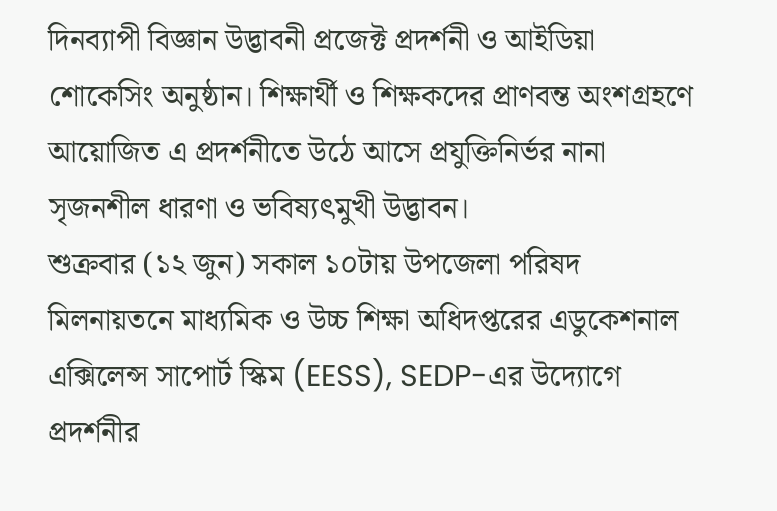দিনব্যাপী বিজ্ঞান উদ্ভাবনী প্রজেক্ট প্রদর্শনী ও আইডিয়া শোকেসিং অনুষ্ঠান। শিক্ষার্থী ও শিক্ষকদের প্রাণবন্ত অংশগ্রহণে আয়োজিত এ প্রদর্শনীতে উঠে আসে প্রযুক্তিনির্ভর নানা সৃজনশীল ধারণা ও ভবিষ্যৎমুখী উদ্ভাবন।
শুক্রবার (১২ জুন) সকাল ১০টায় উপজেলা পরিষদ মিলনায়তনে মাধ্যমিক ও উচ্চ শিক্ষা অধিদপ্তরের এডুকেশনাল এক্সিলেন্স সাপোর্ট স্কিম (EESS), SEDP-এর উদ্যোগে প্রদর্শনীর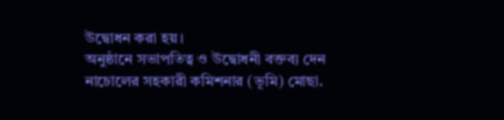উদ্বোধন করা হয়।
অনুষ্ঠানে সভাপতিত্ব ও উদ্বোধনী বক্তব্য দেন নাচোলের সহকারী কমিশনার (ভূমি) মোছা.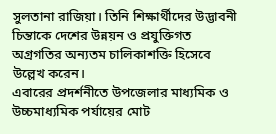সুলতানা রাজিয়া। তিনি শিক্ষার্থীদের উদ্ভাবনী চিন্তাকে দেশের উন্নয়ন ও প্রযুক্তিগত অগ্রগতির অন্যতম চালিকাশক্তি হিসেবে উল্লেখ করেন।
এবারের প্রদর্শনীতে উপজেলার মাধ্যমিক ও উচ্চমাধ্যমিক পর্যায়ের মোট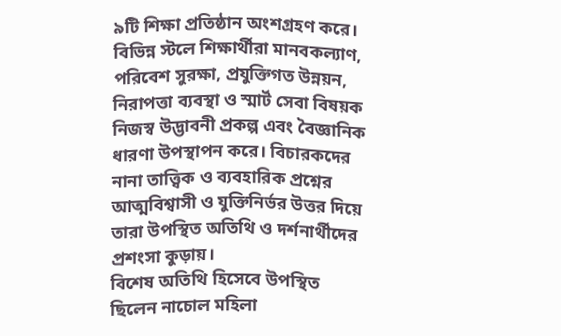৯টি শিক্ষা প্রতিষ্ঠান অংশগ্রহণ করে। বিভিন্ন স্টলে শিক্ষার্থীরা মানবকল্যাণ, পরিবেশ সুরক্ষা, প্রযুক্তিগত উন্নয়ন, নিরাপত্তা ব্যবস্থা ও স্মার্ট সেবা বিষয়ক নিজস্ব উদ্ভাবনী প্রকল্প এবং বৈজ্ঞানিক ধারণা উপস্থাপন করে। বিচারকদের নানা তাত্ত্বিক ও ব্যবহারিক প্রশ্নের আত্মবিশ্বাসী ও যুক্তিনির্ভর উত্তর দিয়ে তারা উপস্থিত অতিথি ও দর্শনার্থীদের প্রশংসা কুড়ায়।
বিশেষ অতিথি হিসেবে উপস্থিত ছিলেন নাচোল মহিলা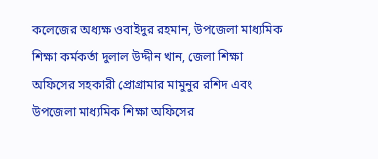কলেজের অধ্যক্ষ ওবাইদুর রহমান, উপজেলা মাধ্যমিক শিক্ষা কর্মকর্তা দুলাল উদ্দীন খান, জেলা শিক্ষা অফিসের সহকারী প্রোগ্রামার মামুনুর রশিদ এবং উপজেলা মাধ্যমিক শিক্ষা অফিসের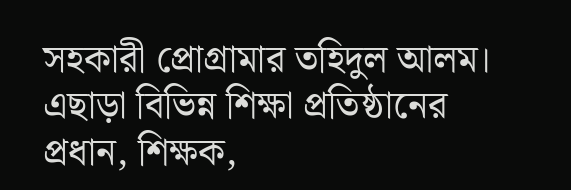সহকারী প্রোগ্রামার তহিদুল আলম। এছাড়া বিভিন্ন শিক্ষা প্রতিষ্ঠানের প্রধান, শিক্ষক,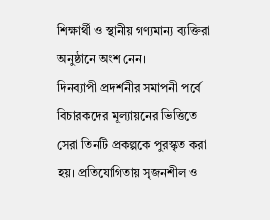শিক্ষার্থী ও স্থানীয় গণ্যমান্য ব্যক্তিরা অনুষ্ঠানে অংশ নেন।
দিনব্যাপী প্রদর্শনীর সমাপনী পর্বে বিচারকদের মূল্যায়নের ভিত্তিতে সেরা তিনটি প্রকল্পকে পুরস্কৃত করা হয়। প্রতিযোগিতায় সৃজনশীল ও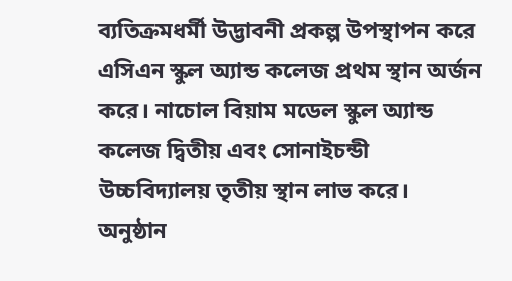ব্যতিক্রমধর্মী উদ্ভাবনী প্রকল্প উপস্থাপন করে এসিএন স্কুল অ্যান্ড কলেজ প্রথম স্থান অর্জন করে। নাচোল বিয়াম মডেল স্কুল অ্যান্ড কলেজ দ্বিতীয় এবং সোনাইচন্ডী উচ্চবিদ্যালয় তৃতীয় স্থান লাভ করে।
অনুষ্ঠান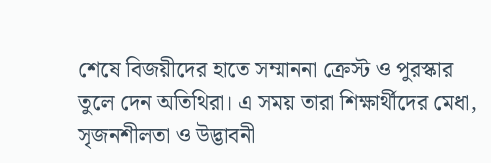শেষে বিজয়ীদের হাতে সম্মাননা ক্রেস্ট ও পুরস্কার তুলে দেন অতিথিরা। এ সময় তারা শিক্ষার্থীদের মেধা, সৃজনশীলতা ও উদ্ভাবনী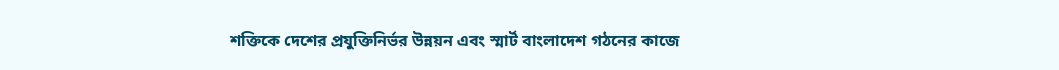শক্তিকে দেশের প্রযুক্তিনির্ভর উন্নয়ন এবং স্মার্ট বাংলাদেশ গঠনের কাজে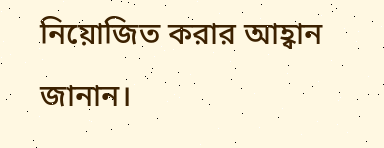নিয়োজিত করার আহ্বান জানান।